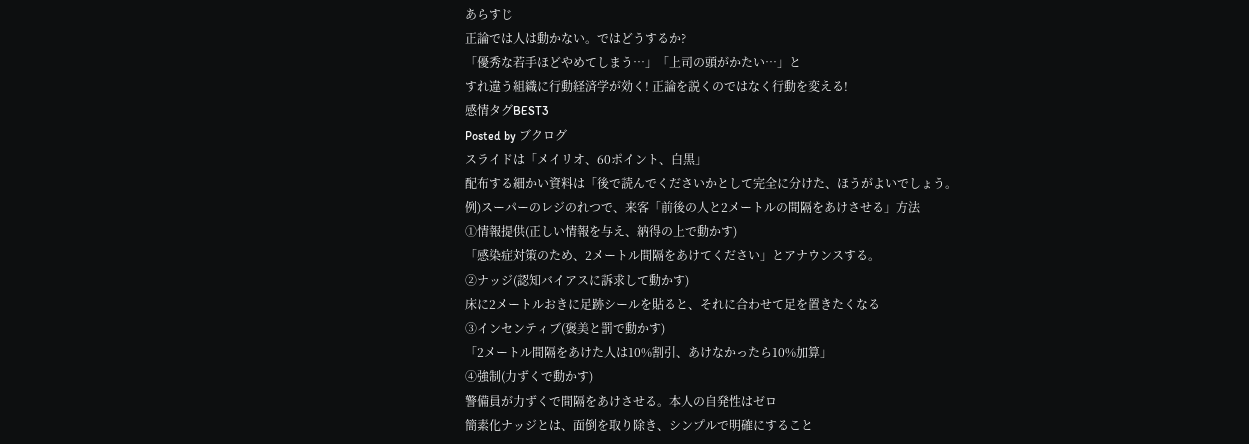あらすじ
正論では人は動かない。ではどうするか?
「優秀な若手ほどやめてしまう…」「上司の頭がかたい…」と
すれ違う組織に行動経済学が効く! 正論を説くのではなく行動を変える!
感情タグBEST3
Posted by ブクログ
スライドは「メイリオ、60ポイント、白黒」
配布する細かい資料は「後で読んでくださいかとして完全に分けた、ほうがよいでしょう。
例)スーパーのレジのれつで、来客「前後の人と2メートルの間隔をあけさせる」方法
①情報提供(正しい情報を与え、納得の上で動かす)
「感染症対策のため、2メートル間隔をあけてください」とアナウンスする。
②ナッジ(認知バイアスに訴求して動かす)
床に2メートルおきに足跡シールを貼ると、それに合わせて足を置きたくなる
③インセンティブ(褒美と罰で動かす)
「2メートル間隔をあけた人は10%割引、あけなかったら10%加算」
④強制(力ずくで動かす)
警備員が力ずくで間隔をあけさせる。本人の自発性はゼロ
簡素化ナッジとは、面倒を取り除き、シンプルで明確にすること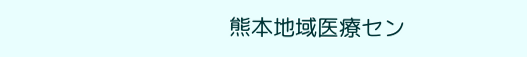熊本地域医療セン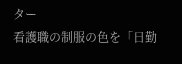ター
看護職の制服の色を「日勤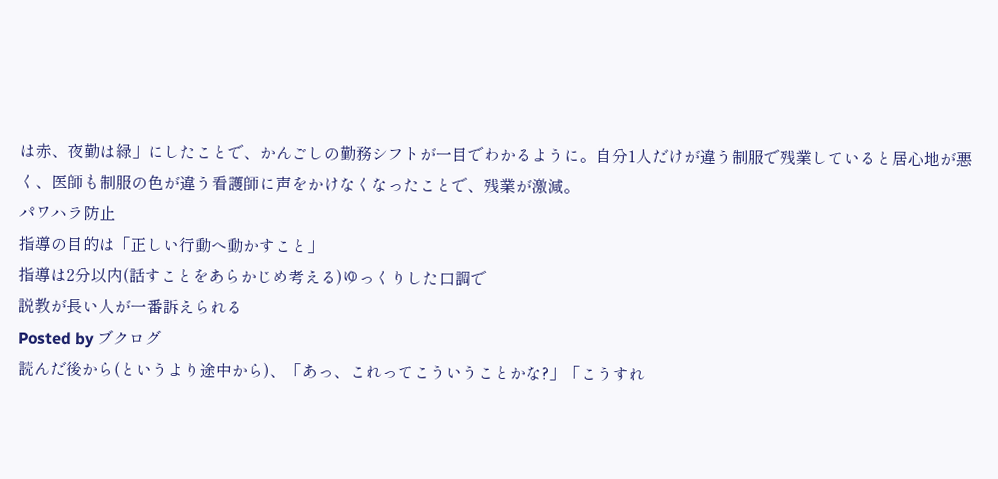は赤、夜勤は緑」にしたことで、かんごしの勤務シフトが一目でわかるように。自分1人だけが違う制服で残業していると居心地が悪く、医師も制服の色が違う看護師に声をかけなくなったことで、残業が激減。
パワハラ防止
指導の目的は「正しい行動へ動かすこと」
指導は2分以内(話すことをあらかじめ考える)ゆっくりした口調で
説教が長い人が一番訴えられる
Posted by ブクログ
読んだ後から(というより途中から)、「あっ、これってこういうことかな?」「こうすれ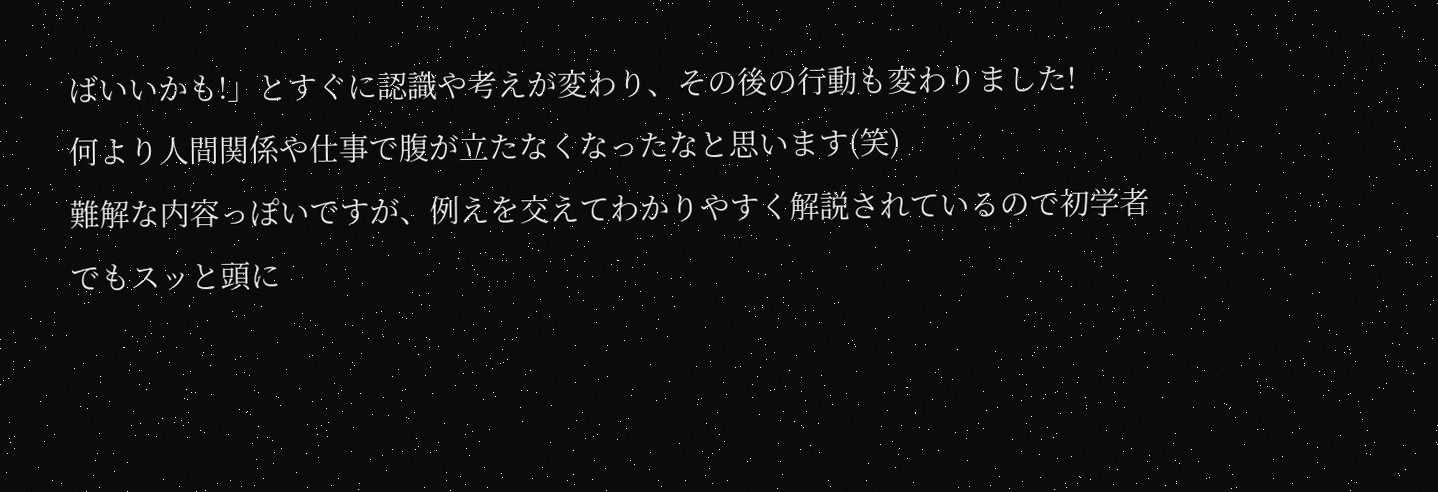ばいいかも!」とすぐに認識や考えが変わり、その後の行動も変わりました!
何より人間関係や仕事で腹が立たなくなったなと思います(笑)
難解な内容っぽいですが、例えを交えてわかりやすく解説されているので初学者でもスッと頭に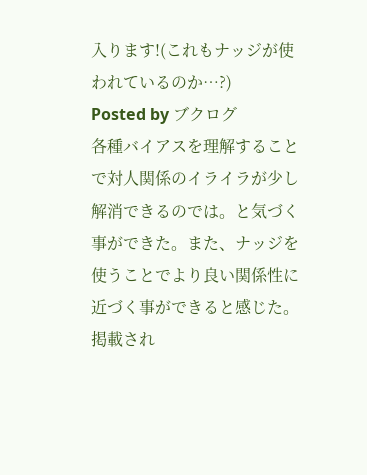入ります!(これもナッジが使われているのか…?)
Posted by ブクログ
各種バイアスを理解することで対人関係のイライラが少し解消できるのでは。と気づく事ができた。また、ナッジを使うことでより良い関係性に近づく事ができると感じた。掲載され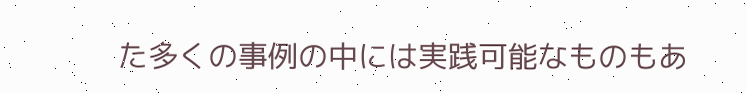た多くの事例の中には実践可能なものもあ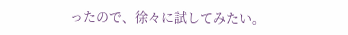ったので、徐々に試してみたい。